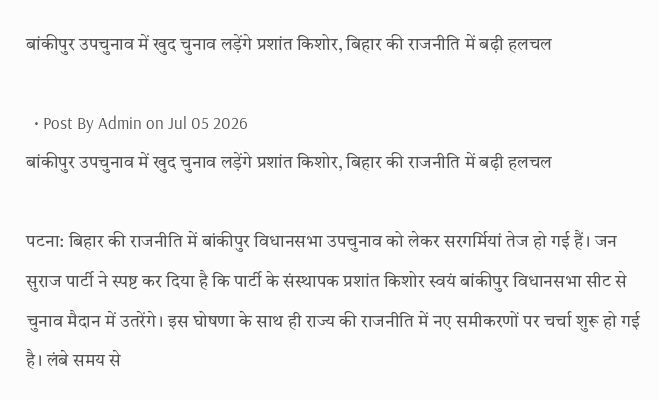बांकीपुर उपचुनाव में खुद चुनाव लड़ेंगे प्रशांत किशोर, बिहार की राजनीति में बढ़ी हलचल

  • Post By Admin on Jul 05 2026
बांकीपुर उपचुनाव में खुद चुनाव लड़ेंगे प्रशांत किशोर, बिहार की राजनीति में बढ़ी हलचल

पटना: बिहार की राजनीति में बांकीपुर विधानसभा उपचुनाव को लेकर सरगर्मियां तेज हो गई हैं। जन सुराज पार्टी ने स्पष्ट कर दिया है कि पार्टी के संस्थापक प्रशांत किशोर स्वयं बांकीपुर विधानसभा सीट से चुनाव मैदान में उतरेंगे। इस घोषणा के साथ ही राज्य की राजनीति में नए समीकरणों पर चर्चा शुरू हो गई है। लंबे समय से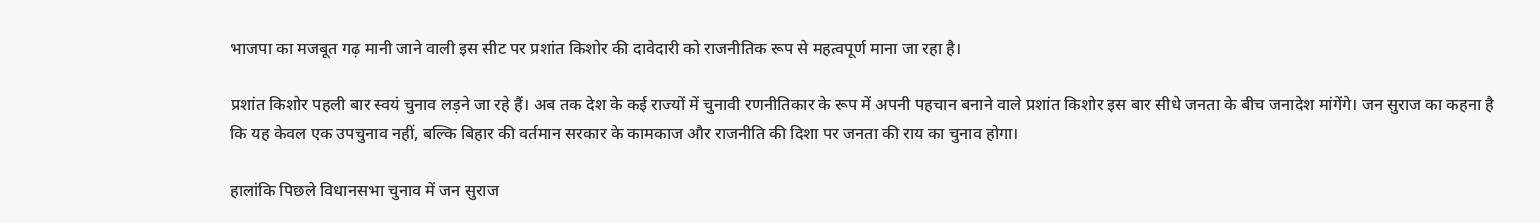भाजपा का मजबूत गढ़ मानी जाने वाली इस सीट पर प्रशांत किशोर की दावेदारी को राजनीतिक रूप से महत्वपूर्ण माना जा रहा है।

प्रशांत किशोर पहली बार स्वयं चुनाव लड़ने जा रहे हैं। अब तक देश के कई राज्यों में चुनावी रणनीतिकार के रूप में अपनी पहचान बनाने वाले प्रशांत किशोर इस बार सीधे जनता के बीच जनादेश मांगेंगे। जन सुराज का कहना है कि यह केवल एक उपचुनाव नहीं, बल्कि बिहार की वर्तमान सरकार के कामकाज और राजनीति की दिशा पर जनता की राय का चुनाव होगा।

हालांकि पिछले विधानसभा चुनाव में जन सुराज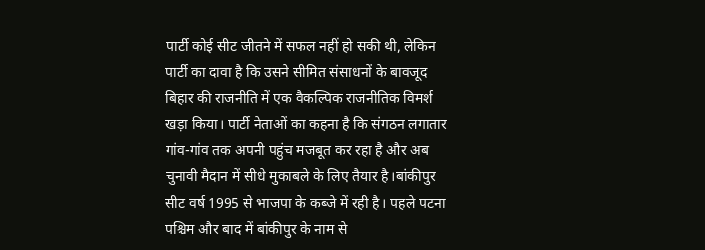पार्टी कोई सीट जीतने में सफल नहीं हो सकी थी, लेकिन पार्टी का दावा है कि उसने सीमित संसाधनों के बावजूद बिहार की राजनीति में एक वैकल्पिक राजनीतिक विमर्श खड़ा किया। पार्टी नेताओं का कहना है कि संगठन लगातार गांव-गांव तक अपनी पहुंच मजबूत कर रहा है और अब चुनावी मैदान में सीधे मुकाबले के लिए तैयार है।बांकीपुर सीट वर्ष 1995 से भाजपा के कब्जे में रही है। पहले पटना पश्चिम और बाद में बांकीपुर के नाम से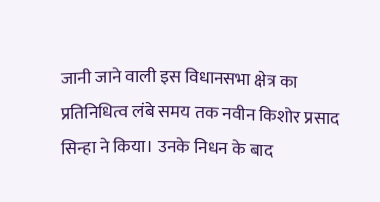जानी जाने वाली इस विधानसभा क्षेत्र का प्रतिनिधित्व लंबे समय तक नवीन किशोर प्रसाद सिन्हा ने किया। उनके निधन के बाद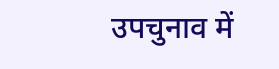उपचुनाव में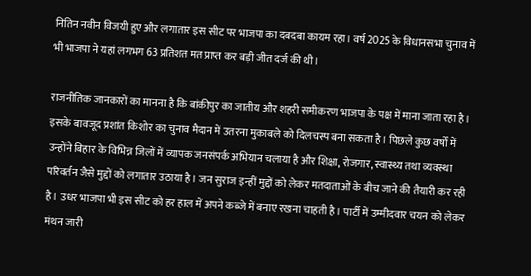नितिन नवीन विजयी हुए और लगातार इस सीट पर भाजपा का दबदबा कायम रहा। वर्ष 2025 के विधानसभा चुनाव में भी भाजपा ने यहां लगभग 63 प्रतिशत मत प्राप्त कर बड़ी जीत दर्ज की थी।

राजनीतिक जानकारों का मानना है कि बांकीपुर का जातीय और शहरी समीकरण भाजपा के पक्ष में माना जाता रहा है। इसके बावजूद प्रशांत किशोर का चुनाव मैदान में उतरना मुकाबले को दिलचस्प बना सकता है। पिछले कुछ वर्षों में उन्होंने बिहार के विभिन्न जिलों में व्यापक जनसंपर्क अभियान चलाया है और शिक्षा, रोजगार, स्वास्थ्य तथा व्यवस्था परिवर्तन जैसे मुद्दों को लगातार उठाया है। जन सुराज इन्हीं मुद्दों को लेकर मतदाताओं के बीच जाने की तैयारी कर रही है। उधर भाजपा भी इस सीट को हर हाल में अपने कब्जे में बनाए रखना चाहती है। पार्टी में उम्मीदवार चयन को लेकर मंथन जारी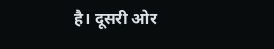है। दूसरी ओर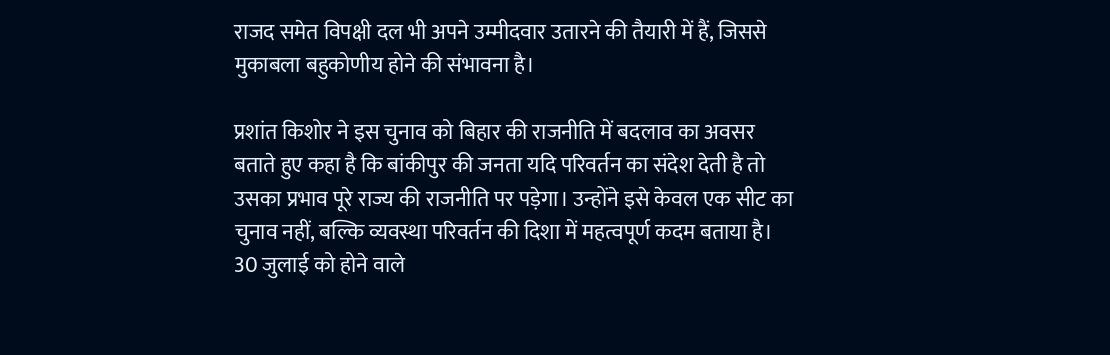राजद समेत विपक्षी दल भी अपने उम्मीदवार उतारने की तैयारी में हैं, जिससे मुकाबला बहुकोणीय होने की संभावना है।

प्रशांत किशोर ने इस चुनाव को बिहार की राजनीति में बदलाव का अवसर बताते हुए कहा है कि बांकीपुर की जनता यदि परिवर्तन का संदेश देती है तो उसका प्रभाव पूरे राज्य की राजनीति पर पड़ेगा। उन्होंने इसे केवल एक सीट का चुनाव नहीं, बल्कि व्यवस्था परिवर्तन की दिशा में महत्वपूर्ण कदम बताया है। 30 जुलाई को होने वाले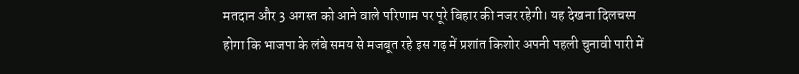मतदान और 3 अगस्त को आने वाले परिणाम पर पूरे बिहार की नजर रहेगी। यह देखना दिलचस्प होगा कि भाजपा के लंबे समय से मजबूत रहे इस गढ़ में प्रशांत किशोर अपनी पहली चुनावी पारी में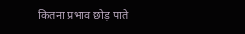कितना प्रभाव छोड़ पाते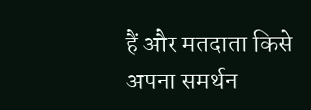हैं और मतदाता किसे अपना समर्थन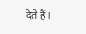देते हैं।